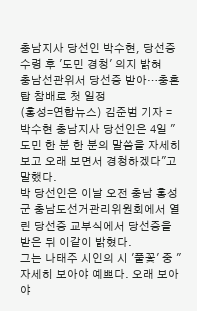충남지사 당선인 박수현, 당선증 수령 후 '도민 경청' 의지 밝혀
충남선관위서 당선증 받아…충혼탑 참배로 첫 일정
(홍성=연합뉴스) 김준범 기자 = 박수현 충남지사 당선인은 4일 "도민 한 분 한 분의 말씀을 자세히 보고 오래 보면서 경청하겠다"고 말했다.
박 당선인은 이날 오전 충남 홍성군 충남도선거관리위원회에서 열린 당선증 교부식에서 당선증을 받은 뒤 이같이 밝혔다.
그는 나태주 시인의 시 '풀꽃' 중 "자세히 보아야 예쁘다. 오래 보아야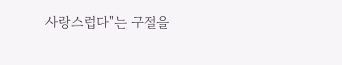사랑스럽다"는 구절을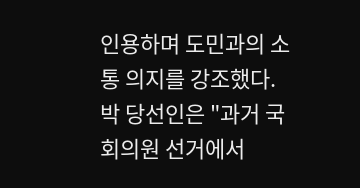인용하며 도민과의 소통 의지를 강조했다.
박 당선인은 "과거 국회의원 선거에서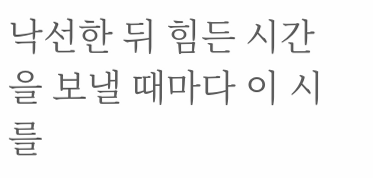낙선한 뒤 힘든 시간을 보낼 때마다 이 시를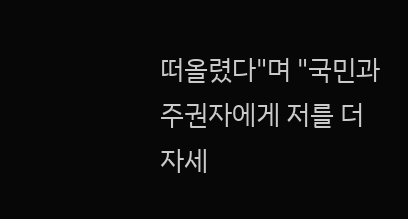떠올렸다"며 "국민과 주권자에게 저를 더 자세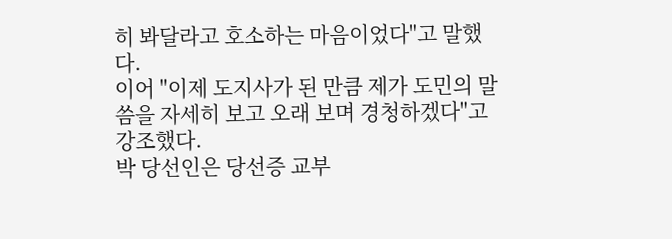히 봐달라고 호소하는 마음이었다"고 말했다.
이어 "이제 도지사가 된 만큼 제가 도민의 말씀을 자세히 보고 오래 보며 경청하겠다"고 강조했다.
박 당선인은 당선증 교부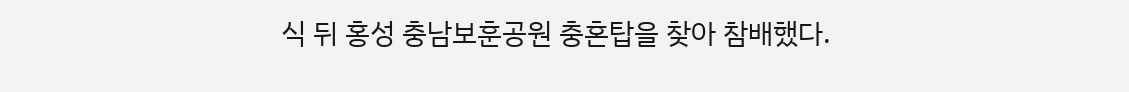식 뒤 홍성 충남보훈공원 충혼탑을 찾아 참배했다.